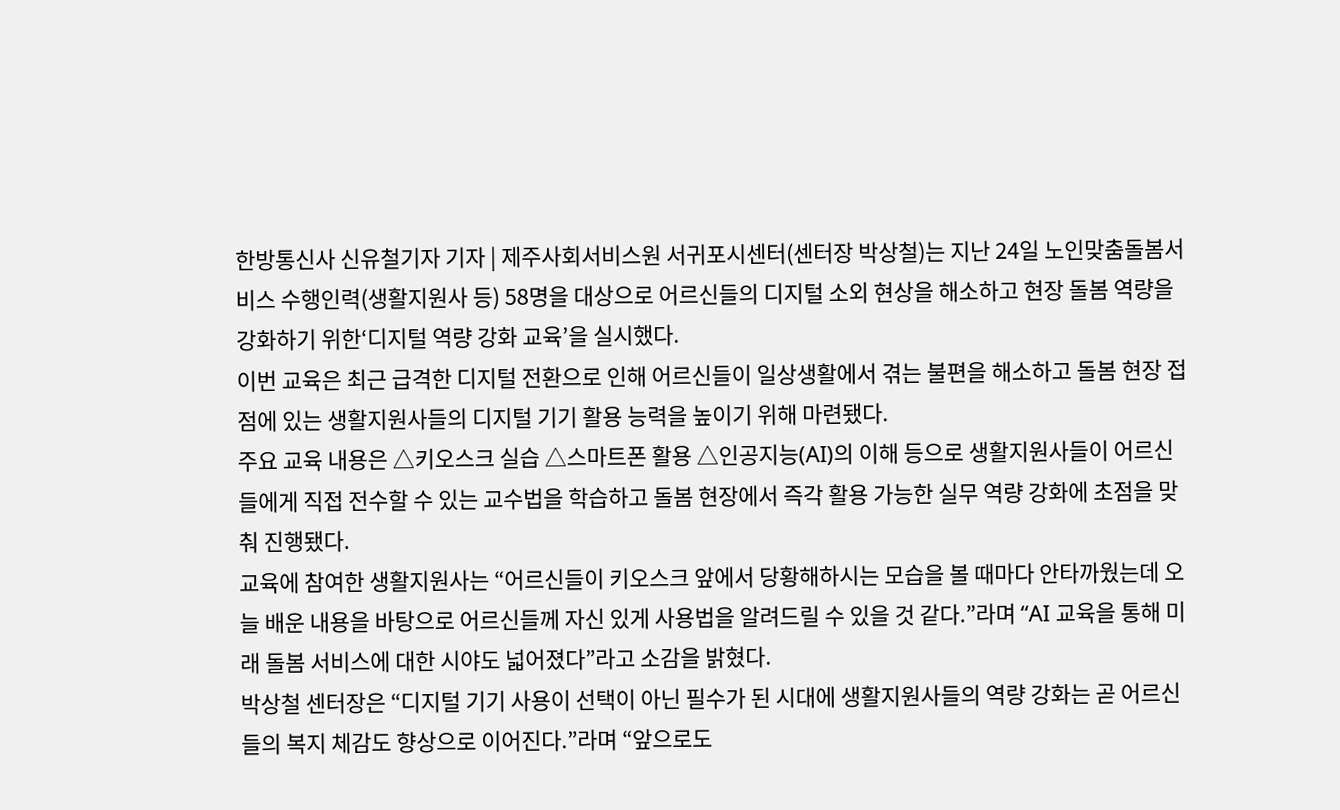한방통신사 신유철기자 기자 | 제주사회서비스원 서귀포시센터(센터장 박상철)는 지난 24일 노인맞춤돌봄서비스 수행인력(생활지원사 등) 58명을 대상으로 어르신들의 디지털 소외 현상을 해소하고 현장 돌봄 역량을 강화하기 위한‘디지털 역량 강화 교육’을 실시했다.
이번 교육은 최근 급격한 디지털 전환으로 인해 어르신들이 일상생활에서 겪는 불편을 해소하고 돌봄 현장 접점에 있는 생활지원사들의 디지털 기기 활용 능력을 높이기 위해 마련됐다.
주요 교육 내용은 △키오스크 실습 △스마트폰 활용 △인공지능(AI)의 이해 등으로 생활지원사들이 어르신들에게 직접 전수할 수 있는 교수법을 학습하고 돌봄 현장에서 즉각 활용 가능한 실무 역량 강화에 초점을 맞춰 진행됐다.
교육에 참여한 생활지원사는 “어르신들이 키오스크 앞에서 당황해하시는 모습을 볼 때마다 안타까웠는데 오늘 배운 내용을 바탕으로 어르신들께 자신 있게 사용법을 알려드릴 수 있을 것 같다.”라며 “AI 교육을 통해 미래 돌봄 서비스에 대한 시야도 넓어졌다”라고 소감을 밝혔다.
박상철 센터장은 “디지털 기기 사용이 선택이 아닌 필수가 된 시대에 생활지원사들의 역량 강화는 곧 어르신들의 복지 체감도 향상으로 이어진다.”라며 “앞으로도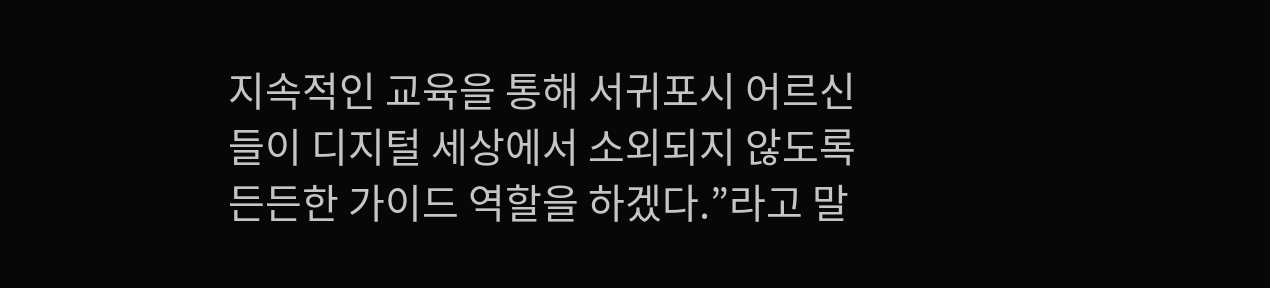지속적인 교육을 통해 서귀포시 어르신들이 디지털 세상에서 소외되지 않도록 든든한 가이드 역할을 하겠다.”라고 말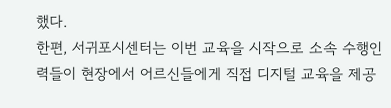했다.
한편, 서귀포시센터는 이번 교육을 시작으로 소속 수행인력들이 현장에서 어르신들에게 직접 디지털 교육을 제공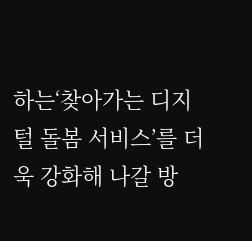하는‘찾아가는 디지털 돌봄 서비스’를 더욱 강화해 나갈 방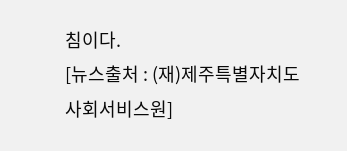침이다.
[뉴스출처 : (재)제주특별자치도사회서비스원]